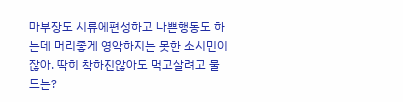마부장도 시류에편성하고 나쁜행동도 하는데 머리좋게 영악하지는 못한 소시민이잖아. 딱히 착하진않아도 먹고살려고 물드는?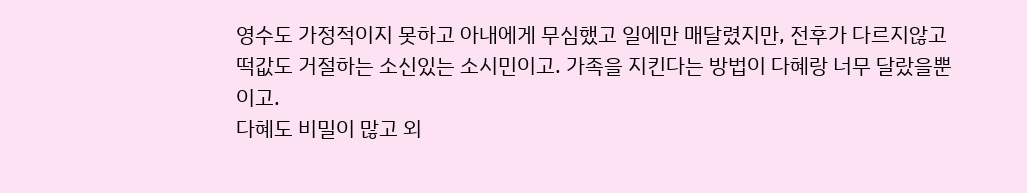영수도 가정적이지 못하고 아내에게 무심했고 일에만 매달렸지만, 전후가 다르지않고 떡값도 거절하는 소신있는 소시민이고. 가족을 지킨다는 방법이 다혜랑 너무 달랐을뿐이고.
다혜도 비밀이 많고 외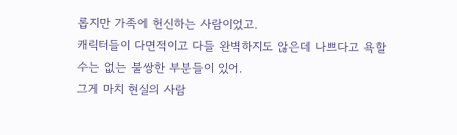롭지만 가족에 헌신하는 사람이었고.
캐릭터들이 다면적이고 다들 완벽하지도 않은데 나쁘다고 욕할 수는 없는 불쌍한 부분들이 있어.
그게 마치 현실의 사람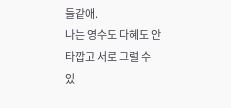들같애.
나는 영수도 다혜도 안타깝고 서로 그럴 수 있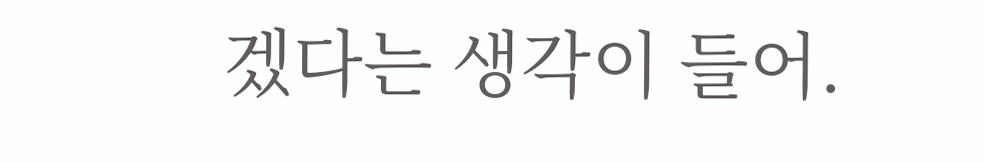겠다는 생각이 들어.